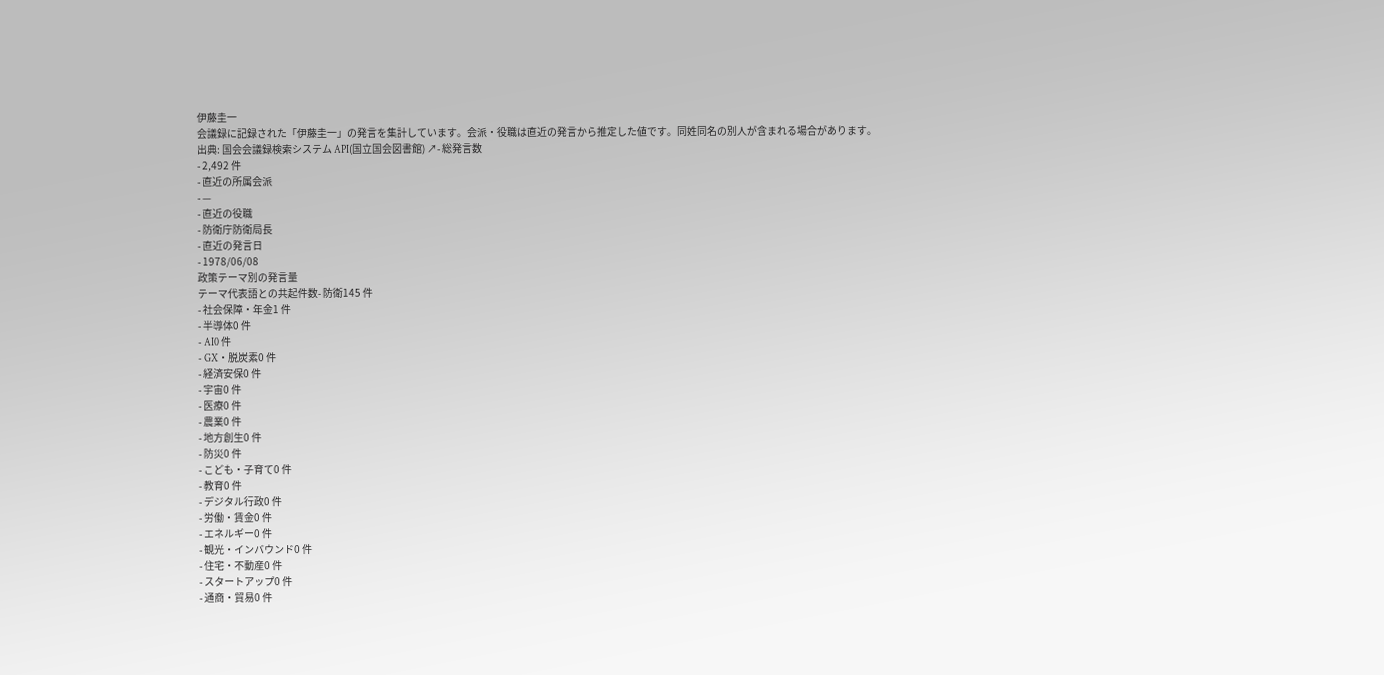伊藤圭一
会議録に記録された「伊藤圭一」の発言を集計しています。会派・役職は直近の発言から推定した値です。同姓同名の別人が含まれる場合があります。
出典: 国会会議録検索システム API(国立国会図書館) ↗- 総発言数
- 2,492 件
- 直近の所属会派
- —
- 直近の役職
- 防衛庁防衛局長
- 直近の発言日
- 1978/06/08
政策テーマ別の発言量
テーマ代表語との共起件数- 防衛145 件
- 社会保障・年金1 件
- 半導体0 件
- AI0 件
- GX・脱炭素0 件
- 経済安保0 件
- 宇宙0 件
- 医療0 件
- 農業0 件
- 地方創生0 件
- 防災0 件
- こども・子育て0 件
- 教育0 件
- デジタル行政0 件
- 労働・賃金0 件
- エネルギー0 件
- 観光・インバウンド0 件
- 住宅・不動産0 件
- スタートアップ0 件
- 通商・貿易0 件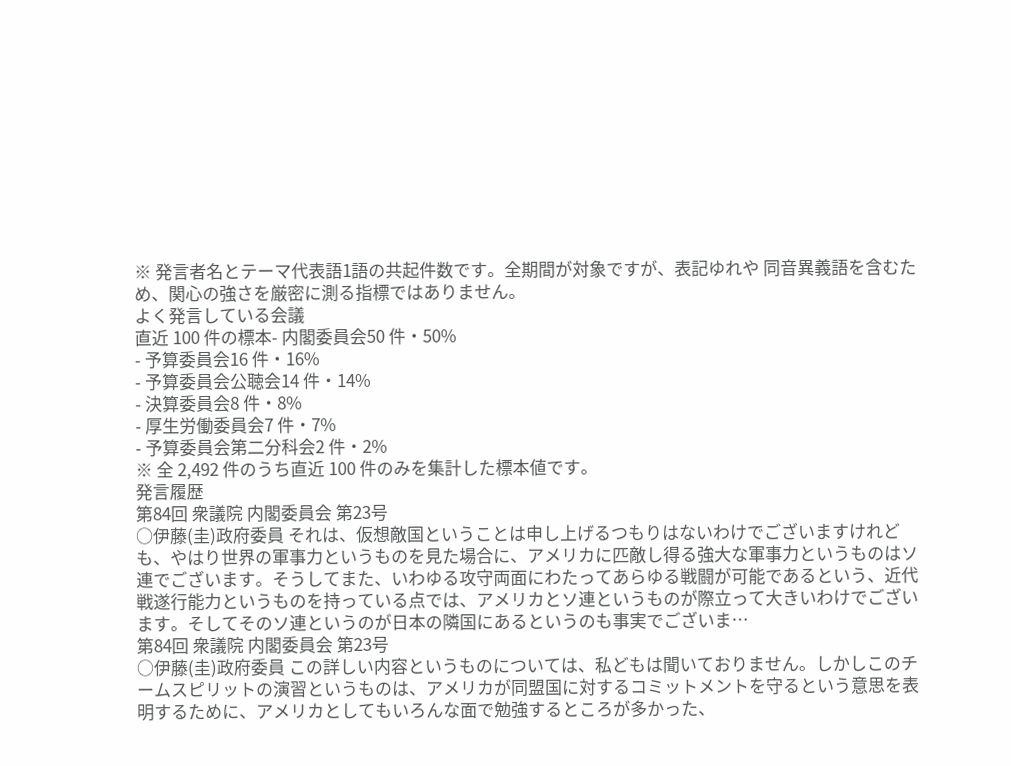※ 発言者名とテーマ代表語1語の共起件数です。全期間が対象ですが、表記ゆれや 同音異義語を含むため、関心の強さを厳密に測る指標ではありません。
よく発言している会議
直近 100 件の標本- 内閣委員会50 件・50%
- 予算委員会16 件・16%
- 予算委員会公聴会14 件・14%
- 決算委員会8 件・8%
- 厚生労働委員会7 件・7%
- 予算委員会第二分科会2 件・2%
※ 全 2,492 件のうち直近 100 件のみを集計した標本値です。
発言履歴
第84回 衆議院 内閣委員会 第23号
○伊藤(圭)政府委員 それは、仮想敵国ということは申し上げるつもりはないわけでございますけれども、やはり世界の軍事力というものを見た場合に、アメリカに匹敵し得る強大な軍事力というものはソ連でございます。そうしてまた、いわゆる攻守両面にわたってあらゆる戦闘が可能であるという、近代戦遂行能力というものを持っている点では、アメリカとソ連というものが際立って大きいわけでございます。そしてそのソ連というのが日本の隣国にあるというのも事実でございま…
第84回 衆議院 内閣委員会 第23号
○伊藤(圭)政府委員 この詳しい内容というものについては、私どもは聞いておりません。しかしこのチームスピリットの演習というものは、アメリカが同盟国に対するコミットメントを守るという意思を表明するために、アメリカとしてもいろんな面で勉強するところが多かった、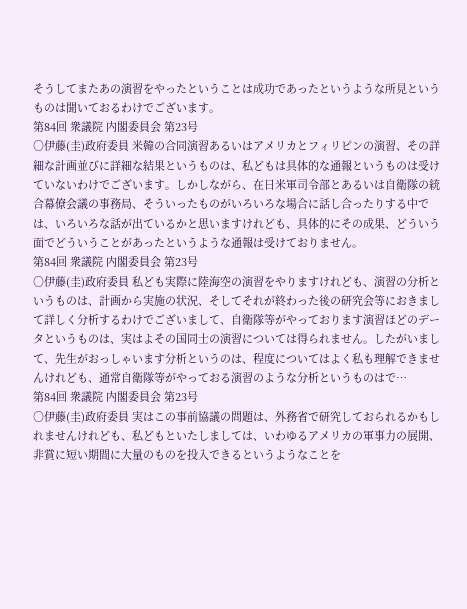そうしてまたあの演習をやったということは成功であったというような所見というものは聞いておるわけでございます。
第84回 衆議院 内閣委員会 第23号
○伊藤(圭)政府委員 米韓の合同演習あるいはアメリカとフィリピンの演習、その詳細な計画並びに詳細な結果というものは、私どもは具体的な通報というものは受けていないわけでございます。しかしながら、在日米軍司令部とあるいは自衛隊の統合幕僚会議の事務局、そういったものがいろいろな場合に話し合ったりする中では、いろいろな話が出ているかと思いますけれども、具体的にその成果、どういう面でどういうことがあったというような通報は受けておりません。
第84回 衆議院 内閣委員会 第23号
○伊藤(圭)政府委員 私ども実際に陸海空の演習をやりますけれども、演習の分析というものは、計画から実施の状況、そしてそれが終わった後の研究会等におきまして詳しく分析するわけでございまして、自衛隊等がやっております演習ほどのデータというものは、実はよその国同士の演習については得られません。したがいまして、先生がおっしゃいます分析というのは、程度についてはよく私も理解できませんけれども、通常自衛隊等がやっておる演習のような分析というものはで…
第84回 衆議院 内閣委員会 第23号
○伊藤(圭)政府委員 実はこの事前協議の問題は、外務省で研究しておられるかもしれませんけれども、私どもといたしましては、いわゆるアメリカの軍事力の展開、非賞に短い期間に大量のものを投入できるというようなことを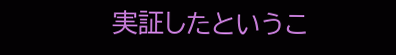実証したというこ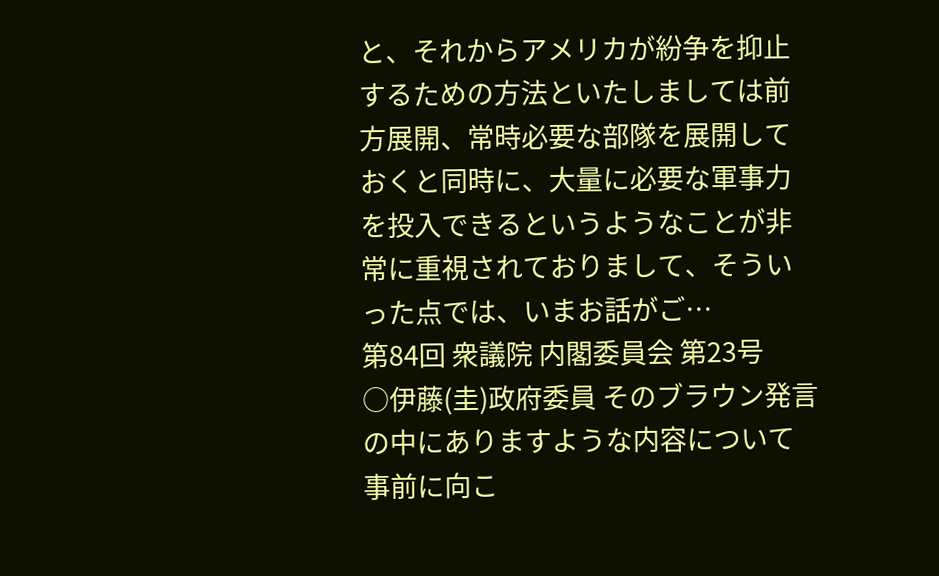と、それからアメリカが紛争を抑止するための方法といたしましては前方展開、常時必要な部隊を展開しておくと同時に、大量に必要な軍事力を投入できるというようなことが非常に重視されておりまして、そういった点では、いまお話がご…
第84回 衆議院 内閣委員会 第23号
○伊藤(圭)政府委員 そのブラウン発言の中にありますような内容について事前に向こ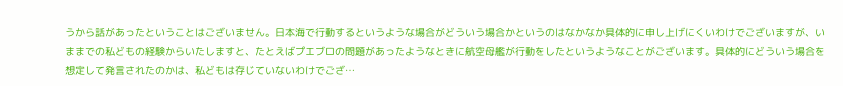うから話があったということはございません。日本海で行動するというような場合がどういう場合かというのはなかなか具体的に申し上げにくいわけでございますが、いままでの私どもの経験からいたしますと、たとえばプエブロの問題があったようなときに航空母艦が行動をしたというようなことがございます。具体的にどういう場合を想定して発言されたのかは、私どもは存じていないわけでござ…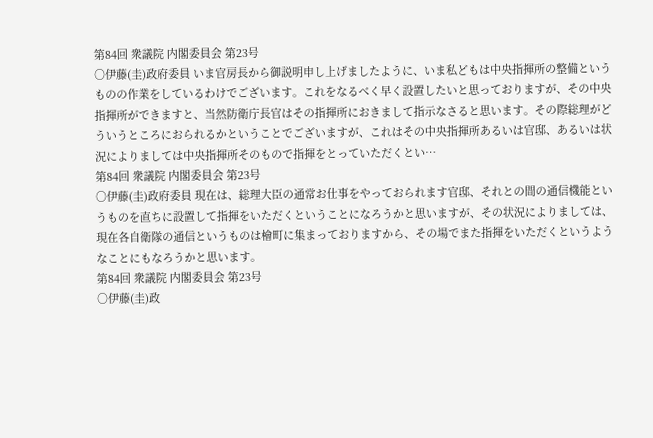第84回 衆議院 内閣委員会 第23号
○伊藤(圭)政府委員 いま官房長から御説明申し上げましたように、いま私どもは中央指揮所の整備というものの作業をしているわけでございます。これをなるべく早く設置したいと思っておりますが、その中央指揮所ができますと、当然防衛庁長官はその指揮所におきまして指示なさると思います。その際総理がどういうところにおられるかということでございますが、これはその中央指揮所あるいは官邸、あるいは状況によりましては中央指揮所そのもので指揮をとっていただくとい…
第84回 衆議院 内閣委員会 第23号
○伊藤(圭)政府委員 現在は、総理大臣の通常お仕事をやっておられます官邸、それとの間の通信機能というものを直ちに設置して指揮をいただくということになろうかと思いますが、その状況によりましては、現在各自衛隊の通信というものは檜町に集まっておりますから、その場でまた指揮をいただくというようなことにもなろうかと思います。
第84回 衆議院 内閣委員会 第23号
○伊藤(圭)政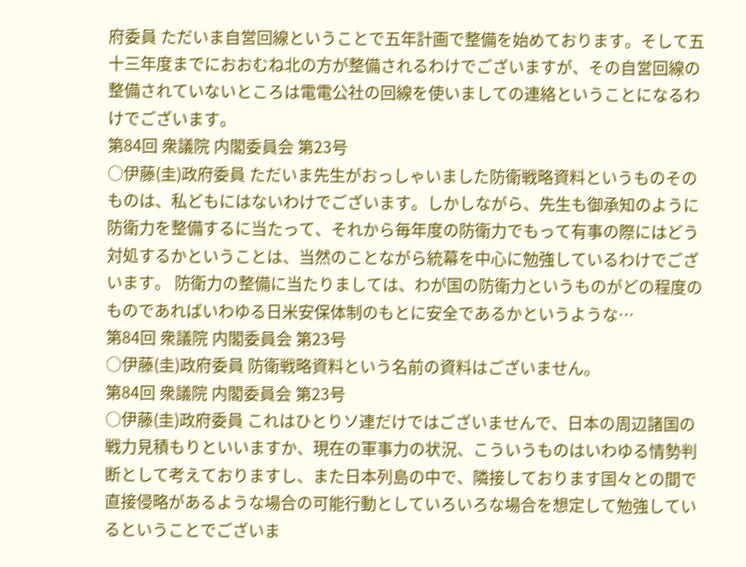府委員 ただいま自営回線ということで五年計画で整備を始めております。そして五十三年度までにおおむね北の方が整備されるわけでございますが、その自営回線の整備されていないところは電電公社の回線を使いましての連絡ということになるわけでございます。
第84回 衆議院 内閣委員会 第23号
○伊藤(圭)政府委員 ただいま先生がおっしゃいました防衛戦略資料というものそのものは、私どもにはないわけでございます。しかしながら、先生も御承知のように防衛力を整備するに当たって、それから毎年度の防衛力でもって有事の際にはどう対処するかということは、当然のことながら統幕を中心に勉強しているわけでございます。 防衛力の整備に当たりましては、わが国の防衛力というものがどの程度のものであればいわゆる日米安保体制のもとに安全であるかというような…
第84回 衆議院 内閣委員会 第23号
○伊藤(圭)政府委員 防衛戦略資料という名前の資料はございません。
第84回 衆議院 内閣委員会 第23号
○伊藤(圭)政府委員 これはひとりソ連だけではございませんで、日本の周辺諸国の戦力見積もりといいますか、現在の軍事力の状況、こういうものはいわゆる情勢判断として考えておりますし、また日本列島の中で、隣接しております国々との間で直接侵略があるような場合の可能行動としていろいろな場合を想定して勉強しているということでございま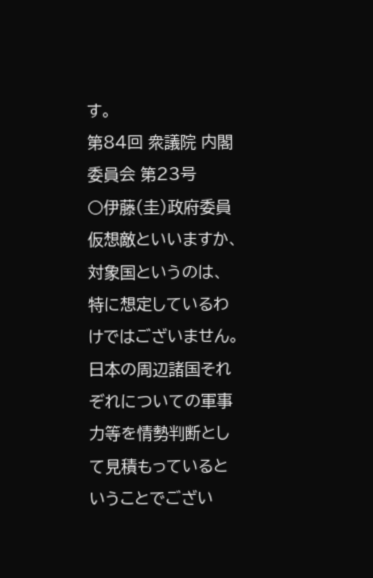す。
第84回 衆議院 内閣委員会 第23号
○伊藤(圭)政府委員 仮想敵といいますか、対象国というのは、特に想定しているわけではございません。日本の周辺諸国それぞれについての軍事力等を情勢判断として見積もっているということでござい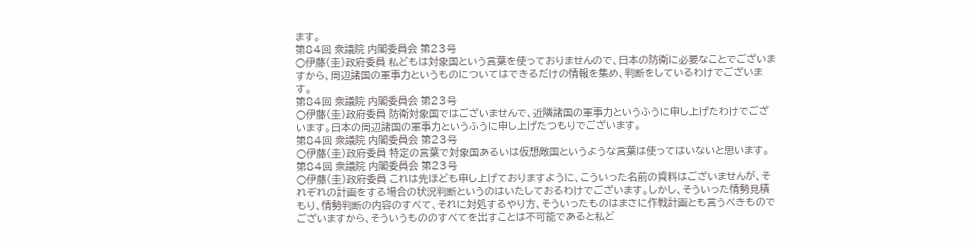ます。
第84回 衆議院 内閣委員会 第23号
○伊藤(圭)政府委員 私どもは対象国という言葉を使っておりませんので、日本の防衛に必要なことでございますから、周辺諸国の軍事力というものについてはできるだけの情報を集め、判断をしているわけでございます。
第84回 衆議院 内閣委員会 第23号
○伊藤(圭)政府委員 防衛対象国ではございませんで、近隣諸国の軍事力というふうに申し上げたわけでございます。日本の周辺諸国の軍事力というふうに申し上げたつもりでございます。
第84回 衆議院 内閣委員会 第23号
○伊藤(圭)政府委員 特定の言葉で対象国あるいは仮想敵国というような言葉は使ってはいないと思います。
第84回 衆議院 内閣委員会 第23号
○伊藤(圭)政府委員 これは先ほども申し上げておりますように、こういった名前の資料はございませんが、それぞれの計画をする場合の状況判断というのはいたしておるわけでございます。しかし、そういった情勢見積もり、情勢判断の内容のすべて、それに対処するやり方、そういったものはまさに作戦計画とも言うべきものでございますから、そういうもののすべてを出すことは不可能であると私ど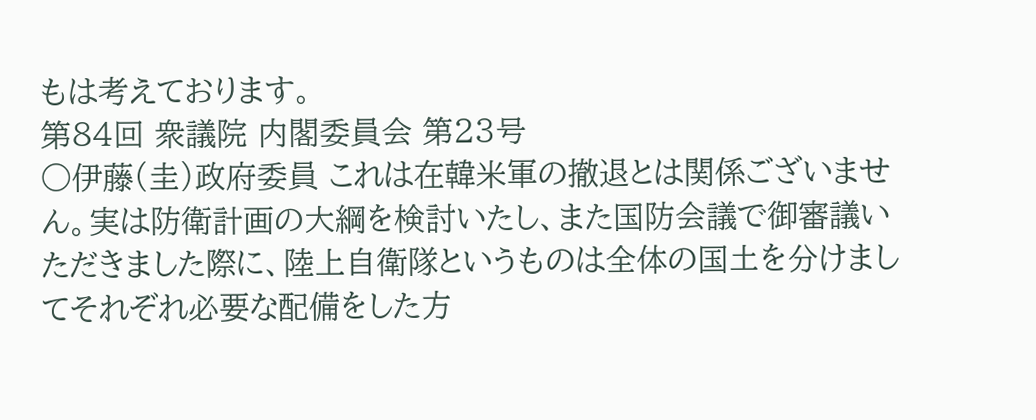もは考えております。
第84回 衆議院 内閣委員会 第23号
○伊藤(圭)政府委員 これは在韓米軍の撤退とは関係ございません。実は防衛計画の大綱を検討いたし、また国防会議で御審議いただきました際に、陸上自衛隊というものは全体の国土を分けましてそれぞれ必要な配備をした方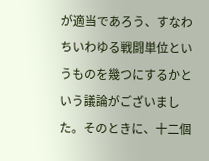が適当であろう、すなわちいわゆる戦闘単位というものを幾つにするかという議論がございました。そのときに、十二個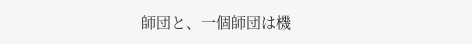師団と、一個師団は機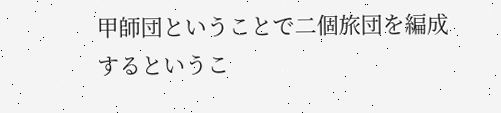甲師団ということで二個旅団を編成するというこ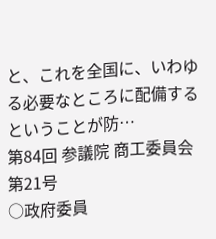と、これを全国に、いわゆる必要なところに配備するということが防…
第84回 参議院 商工委員会 第21号
○政府委員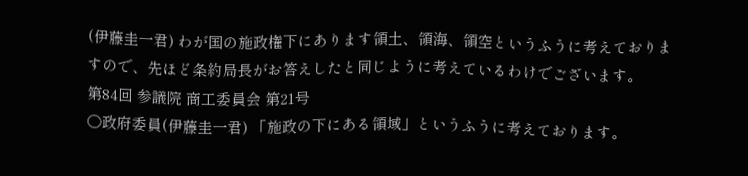(伊藤圭一君) わが国の施政権下にあります領土、領海、領空というふうに考えておりますので、先ほど条約局長がお答えしたと同じように考えているわけでございます。
第84回 参議院 商工委員会 第21号
○政府委員(伊藤圭一君) 「施政の下にある領域」というふうに考えております。